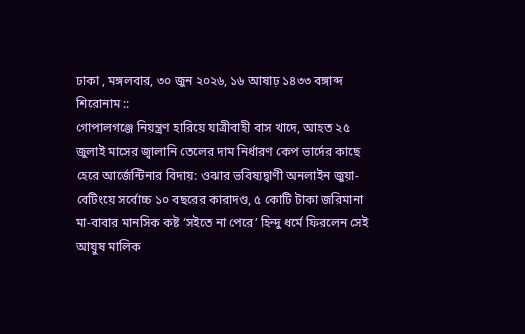ঢাকা , মঙ্গলবার, ৩০ জুন ২০২৬, ১৬ আষাঢ় ১৪৩৩ বঙ্গাব্দ
শিরোনাম ::
গোপালগঞ্জে নিয়ন্ত্রণ হারিয়ে যাত্রীবাহী বাস খাদে, আহত ২৫ জুলাই মাসের জ্বালানি তেলের দাম নির্ধারণ কেপ ভার্দের কাছে হেরে আর্জেন্টিনার বিদায়: ওঝার ভবিষ্যদ্বাণী অনলাইন জুয়া-বেটিংয়ে সর্বোচ্চ ১০ বছরের কারাদণ্ড, ৫ কোটি টাকা জরিমানা মা-বাবার মানসিক কষ্ট ‘সইতে না পেরে’ হিন্দু ধর্মে ফিরলেন সেই আয়ুষ মালিক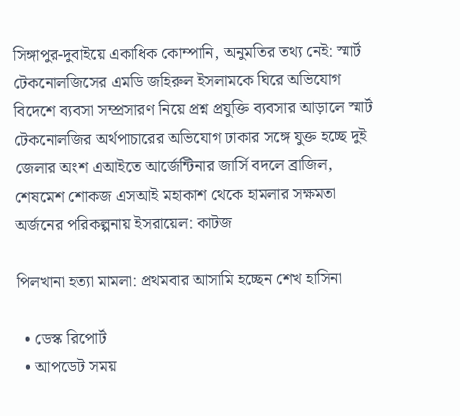সিঙ্গাপুর-দুবাইয়ে একাধিক কোম্পানি, অনুমতির তথ্য নেই: স্মার্ট টেকনোলজিসের এমডি জহিরুল ইসলামকে ঘিরে অভিযোগ বিদেশে ব্যবসা সম্প্রসারণ নিয়ে প্রশ্ন প্রযুক্তি ব্যবসার আড়ালে স্মার্ট টেকনোলজির অর্থপাচারের অভিযোগ ঢাকার সঙ্গে যুক্ত হচ্ছে দুই জেলার অংশ এআইতে আর্জেন্টিনার জার্সি বদলে ব্রাজিল, শেষমেশ শোকজ এসআই মহাকাশ থেকে হামলার সক্ষমতা অর্জনের পরিকল্পনায় ইসরায়েল: কাটজ

পিলখানা হত্যা মামলা: প্রথমবার আসামি হচ্ছেন শেখ হাসিনা

  • ডেস্ক রিপোর্ট
  • আপডেট সময়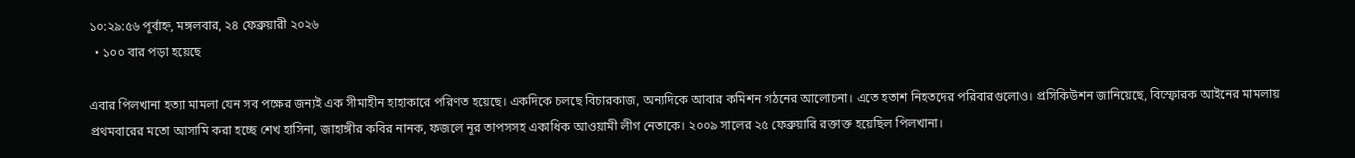১০:২৯:৫৬ পূর্বাহ্ন, মঙ্গলবার, ২৪ ফেব্রুয়ারী ২০২৬
  • ১০০ বার পড়া হয়েছে

এবার পিলখানা হত্যা মামলা যেন সব পক্ষের জন্যই এক সীমাহীন হাহাকারে পরিণত হয়েছে। একদিকে চলছে বিচারকাজ, অন্যদিকে আবার কমিশন গঠনের আলোচনা। এতে হতাশ নিহতদের পরিবারগুলোও। প্রসিকিউশন জানিয়েছে, বিস্ফোরক আইনের মামলায় প্রথমবারের মতো আসামি করা হচ্ছে শেখ হাসিনা, জাহাঙ্গীর কবির নানক, ফজলে নূর তাপসসহ একাধিক আওয়ামী লীগ নেতাকে। ২০০৯ সালের ২৫ ফেব্রুয়ারি রক্তাক্ত হয়েছিল পিলখানা।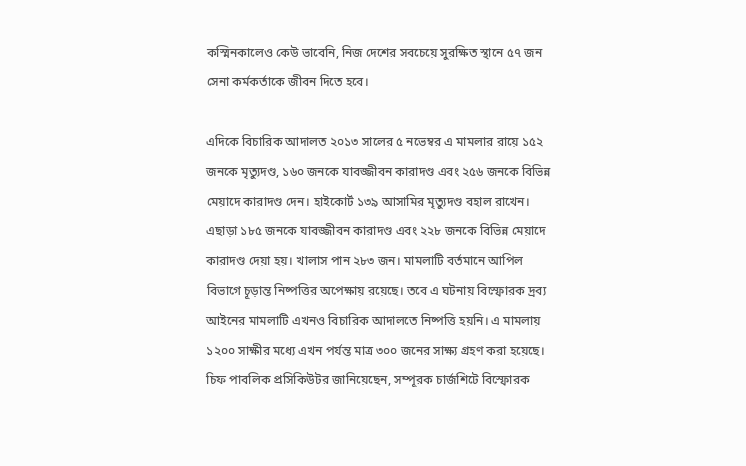কস্মিনকালেও কেউ ভাবেনি, নিজ দেশের সবচেয়ে সুরক্ষিত স্থানে ৫৭ জন সেনা কর্মকর্তাকে জীবন দিতে হবে।

এদিকে বিচারিক আদালত ২০১৩ সালের ৫ নভেম্বর এ মামলার রায়ে ১৫২ জনকে মৃত্যুদণ্ড, ১৬০ জনকে যাবজ্জীবন কারাদণ্ড এবং ২৫৬ জনকে বিভিন্ন মেয়াদে কারাদণ্ড দেন। হাইকোর্ট ১৩৯ আসামির মৃত্যুদণ্ড বহাল রাখেন। এছাড়া ১৮৫ জনকে যাবজ্জীবন কারাদণ্ড এবং ২২৮ জনকে বিভিন্ন মেয়াদে কারাদণ্ড দেয়া হয়। খালাস পান ২৮৩ জন। মামলাটি বর্তমানে আপিল বিভাগে চূড়ান্ত নিষ্পত্তির অপেক্ষায় রয়েছে। তবে এ ঘটনায় বিস্ফোরক দ্রব্য আইনের মামলাটি এখনও বিচারিক আদালতে নিষ্পত্তি হয়নি। এ মামলায় ১২০০ সাক্ষীর মধ্যে এখন পর্যন্ত মাত্র ৩০০ জনের সাক্ষ্য গ্রহণ করা হয়েছে। চিফ পাবলিক প্রসিকিউটর জানিয়েছেন, সম্পূরক চার্জশিটে বিস্ফোরক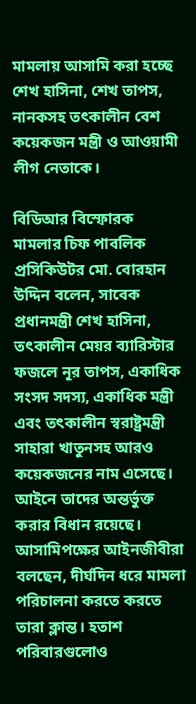মামলায় আসামি করা হচ্ছে শেখ হাসিনা, শেখ তাপস, নানকসহ তৎকালীন বেশ কয়েকজন মন্ত্রী ও আওয়ামী লীগ নেতাকে।

বিডিআর বিস্ফোরক মামলার চিফ পাবলিক প্রসিকিউটর মো. বোরহান উদ্দিন বলেন, সাবেক প্রধানমন্ত্রী শেখ হাসিনা, তৎকালীন মেয়র ব্যারিস্টার ফজলে নূর তাপস, একাধিক সংসদ সদস্য, একাধিক মন্ত্রী এবং তৎকালীন স্বরাষ্ট্রমন্ত্রী সাহারা খাতুনসহ আরও কয়েকজনের নাম এসেছে। আইনে তাদের অন্তর্ভুক্ত করার বিধান রয়েছে। আসামিপক্ষের আইনজীবীরা বলছেন, দীর্ঘদিন ধরে মামলা পরিচালনা করতে করতে তারা ক্লান্ত। হতাশ পরিবারগুলোও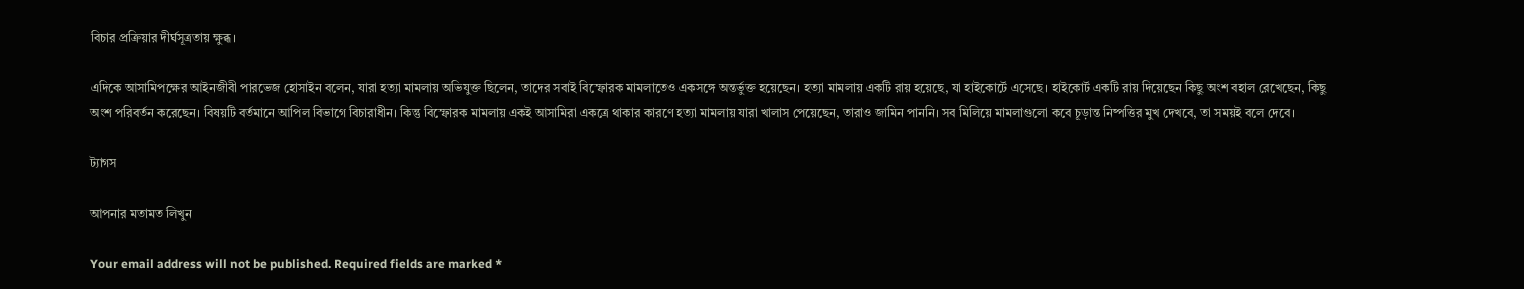বিচার প্রক্রিয়ার দীর্ঘসূত্রতায় ক্ষুব্ধ।

এদিকে আসামিপক্ষের আইনজীবী পারভেজ হোসাইন বলেন, যারা হত্যা মামলায় অভিযুক্ত ছিলেন, তাদের সবাই বিস্ফোরক মামলাতেও একসঙ্গে অন্তর্ভুক্ত হয়েছেন। হত্যা মামলায় একটি রায় হয়েছে, যা হাইকোর্টে এসেছে। হাইকোর্ট একটি রায় দিয়েছেন কিছু অংশ বহাল রেখেছেন, কিছু অংশ পরিবর্তন করেছেন। বিষয়টি বর্তমানে আপিল বিভাগে বিচারাধীন। কিন্তু বিস্ফোরক মামলায় একই আসামিরা একত্রে থাকার কারণে হত্যা মামলায় যারা খালাস পেয়েছেন, তারাও জামিন পাননি। সব মিলিয়ে মামলাগুলো কবে চূড়ান্ত নিষ্পত্তির মুখ দেখবে, তা সময়ই বলে দেবে।

ট্যাগস

আপনার মতামত লিখুন

Your email address will not be published. Required fields are marked *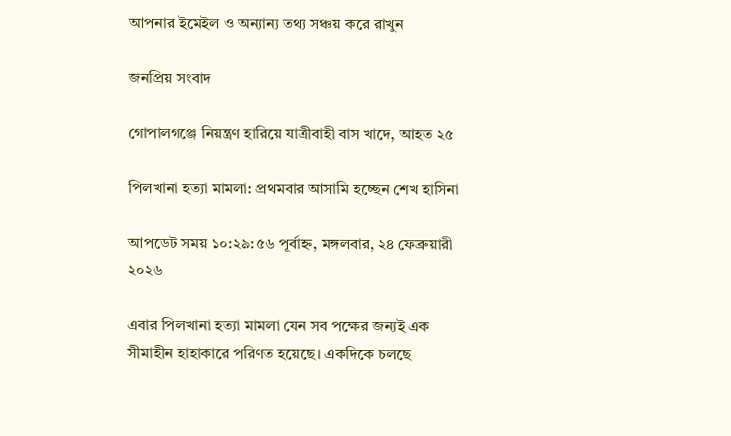আপনার ইমেইল ও অন্যান্য তথ্য সঞ্চয় করে রাখুন

জনপ্রিয় সংবাদ

গোপালগঞ্জে নিয়ন্ত্রণ হারিয়ে যাত্রীবাহী বাস খাদে, আহত ২৫

পিলখানা হত্যা মামলা: প্রথমবার আসামি হচ্ছেন শেখ হাসিনা

আপডেট সময় ১০:২৯:৫৬ পূর্বাহ্ন, মঙ্গলবার, ২৪ ফেব্রুয়ারী ২০২৬

এবার পিলখানা হত্যা মামলা যেন সব পক্ষের জন্যই এক সীমাহীন হাহাকারে পরিণত হয়েছে। একদিকে চলছে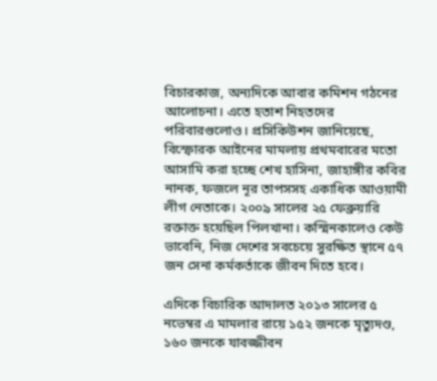বিচারকাজ, অন্যদিকে আবার কমিশন গঠনের আলোচনা। এতে হতাশ নিহতদের পরিবারগুলোও। প্রসিকিউশন জানিয়েছে, বিস্ফোরক আইনের মামলায় প্রথমবারের মতো আসামি করা হচ্ছে শেখ হাসিনা, জাহাঙ্গীর কবির নানক, ফজলে নূর তাপসসহ একাধিক আওয়ামী লীগ নেতাকে। ২০০৯ সালের ২৫ ফেব্রুয়ারি রক্তাক্ত হয়েছিল পিলখানা। কস্মিনকালেও কেউ ভাবেনি, নিজ দেশের সবচেয়ে সুরক্ষিত স্থানে ৫৭ জন সেনা কর্মকর্তাকে জীবন দিতে হবে।

এদিকে বিচারিক আদালত ২০১৩ সালের ৫ নভেম্বর এ মামলার রায়ে ১৫২ জনকে মৃত্যুদণ্ড, ১৬০ জনকে যাবজ্জীবন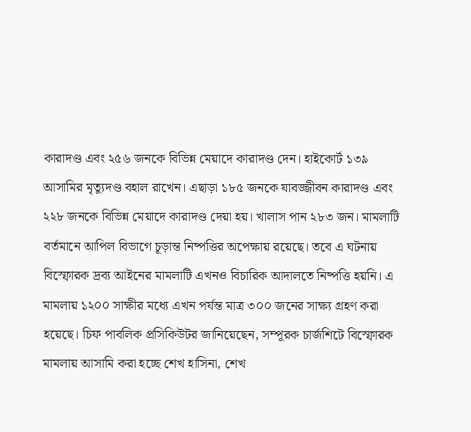কারাদণ্ড এবং ২৫৬ জনকে বিভিন্ন মেয়াদে কারাদণ্ড দেন। হাইকোর্ট ১৩৯ আসামির মৃত্যুদণ্ড বহাল রাখেন। এছাড়া ১৮৫ জনকে যাবজ্জীবন কারাদণ্ড এবং ২২৮ জনকে বিভিন্ন মেয়াদে কারাদণ্ড দেয়া হয়। খালাস পান ২৮৩ জন। মামলাটি বর্তমানে আপিল বিভাগে চূড়ান্ত নিষ্পত্তির অপেক্ষায় রয়েছে। তবে এ ঘটনায় বিস্ফোরক দ্রব্য আইনের মামলাটি এখনও বিচারিক আদালতে নিষ্পত্তি হয়নি। এ মামলায় ১২০০ সাক্ষীর মধ্যে এখন পর্যন্ত মাত্র ৩০০ জনের সাক্ষ্য গ্রহণ করা হয়েছে। চিফ পাবলিক প্রসিকিউটর জানিয়েছেন, সম্পূরক চার্জশিটে বিস্ফোরক মামলায় আসামি করা হচ্ছে শেখ হাসিনা, শেখ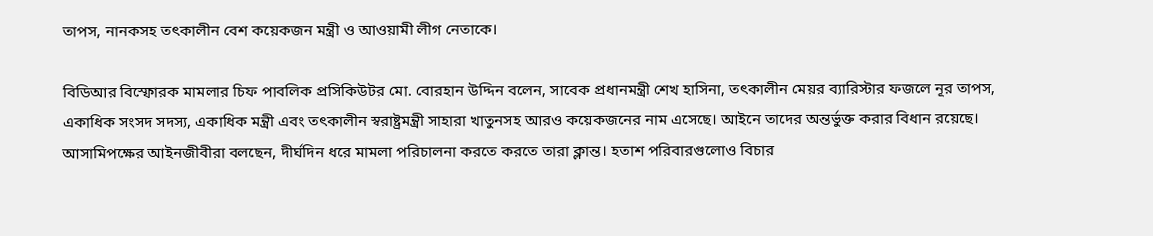তাপস, নানকসহ তৎকালীন বেশ কয়েকজন মন্ত্রী ও আওয়ামী লীগ নেতাকে।

বিডিআর বিস্ফোরক মামলার চিফ পাবলিক প্রসিকিউটর মো. বোরহান উদ্দিন বলেন, সাবেক প্রধানমন্ত্রী শেখ হাসিনা, তৎকালীন মেয়র ব্যারিস্টার ফজলে নূর তাপস, একাধিক সংসদ সদস্য, একাধিক মন্ত্রী এবং তৎকালীন স্বরাষ্ট্রমন্ত্রী সাহারা খাতুনসহ আরও কয়েকজনের নাম এসেছে। আইনে তাদের অন্তর্ভুক্ত করার বিধান রয়েছে। আসামিপক্ষের আইনজীবীরা বলছেন, দীর্ঘদিন ধরে মামলা পরিচালনা করতে করতে তারা ক্লান্ত। হতাশ পরিবারগুলোও বিচার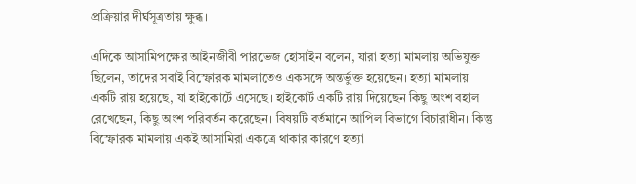প্রক্রিয়ার দীর্ঘসূত্রতায় ক্ষুব্ধ।

এদিকে আসামিপক্ষের আইনজীবী পারভেজ হোসাইন বলেন, যারা হত্যা মামলায় অভিযুক্ত ছিলেন, তাদের সবাই বিস্ফোরক মামলাতেও একসঙ্গে অন্তর্ভুক্ত হয়েছেন। হত্যা মামলায় একটি রায় হয়েছে, যা হাইকোর্টে এসেছে। হাইকোর্ট একটি রায় দিয়েছেন কিছু অংশ বহাল রেখেছেন, কিছু অংশ পরিবর্তন করেছেন। বিষয়টি বর্তমানে আপিল বিভাগে বিচারাধীন। কিন্তু বিস্ফোরক মামলায় একই আসামিরা একত্রে থাকার কারণে হত্যা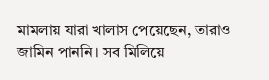মামলায় যারা খালাস পেয়েছেন, তারাও জামিন পাননি। সব মিলিয়ে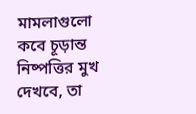মামলাগুলো কবে চূড়ান্ত নিষ্পত্তির মুখ দেখবে, তা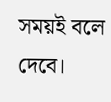সময়ই বলে দেবে।